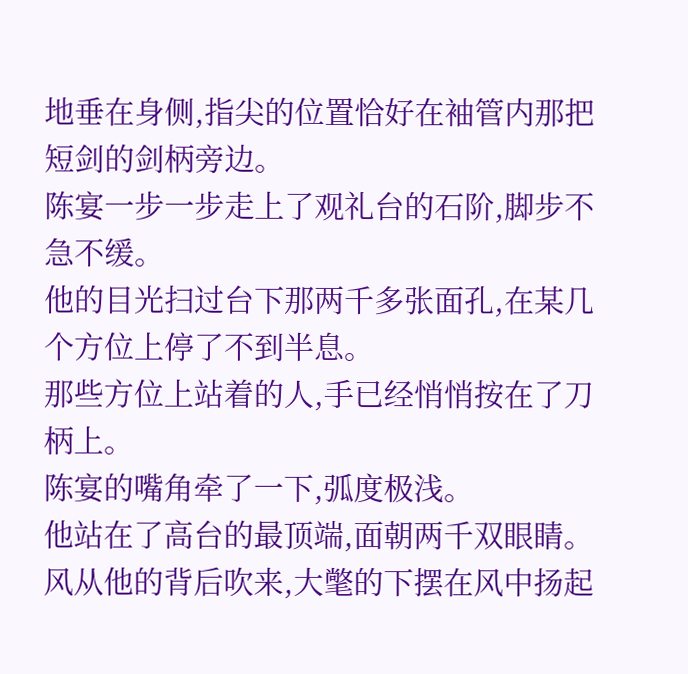地垂在身侧,指尖的位置恰好在袖管内那把短剑的剑柄旁边。
陈宴一步一步走上了观礼台的石阶,脚步不急不缓。
他的目光扫过台下那两千多张面孔,在某几个方位上停了不到半息。
那些方位上站着的人,手已经悄悄按在了刀柄上。
陈宴的嘴角牵了一下,弧度极浅。
他站在了高台的最顶端,面朝两千双眼睛。
风从他的背后吹来,大氅的下摆在风中扬起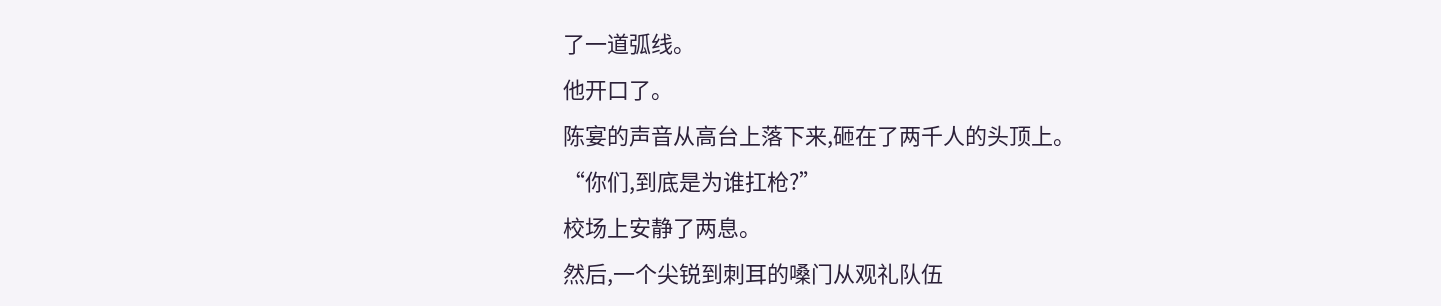了一道弧线。
他开口了。
陈宴的声音从高台上落下来,砸在了两千人的头顶上。
“你们,到底是为谁扛枪?”
校场上安静了两息。
然后,一个尖锐到刺耳的嗓门从观礼队伍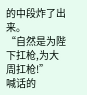的中段炸了出来。
“自然是为陛下扛枪,为大周扛枪!”
喊话的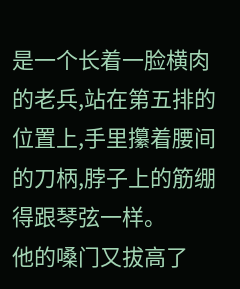是一个长着一脸横肉的老兵,站在第五排的位置上,手里攥着腰间的刀柄,脖子上的筋绷得跟琴弦一样。
他的嗓门又拔高了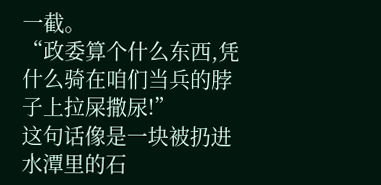一截。
“政委算个什么东西,凭什么骑在咱们当兵的脖子上拉屎撒尿!”
这句话像是一块被扔进水潭里的石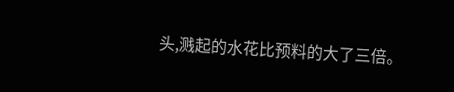头,溅起的水花比预料的大了三倍。